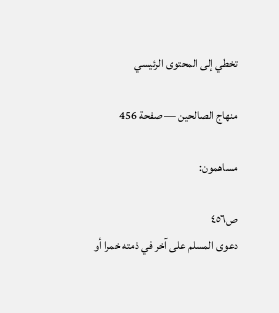تخطي إلى المحتوى الرئيسي

منهاج الصالحين — صفحة 456

مساهمون:

ص٤٥٦
دعوى المسلم على آخر في ذمته خمرا أو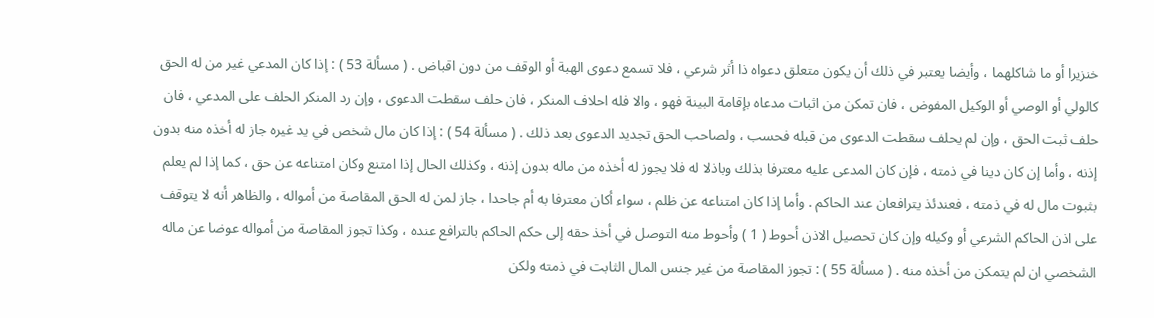خنزيرا أو ما شاكلهما ، وأيضا يعتبر في ذلك أن يكون متعلق دعواه ذا أثر شرعي ، فلا تسمع دعوى الهبة أو الوقف من دون اقباض . ( مسألة 53 ) : إذا كان المدعي غير من له الحق كالولي أو الوصي أو الوكيل المفوض ، فان تمكن من اثبات مدعاه بإقامة البينة فهو ، والا فله احلاف المنكر ، فان حلف سقطت الدعوى ، وإن رد المنكر الحلف على المدعي ، فان حلف ثبت الحق ، وإن لم يحلف سقطت الدعوى من قبله فحسب ، ولصاحب الحق تجديد الدعوى بعد ذلك . ( مسألة 54 ) : إذا كان مال شخص في يد غيره جاز له أخذه منه بدون إذنه ، وأما إن كان دينا في ذمته ، فإن كان المدعى عليه معترفا بذلك وباذلا له فلا يجوز له أخذه من ماله بدون إذنه ، وكذلك الحال إذا امتنع وكان امتناعه عن حق ، كما إذا لم يعلم بثبوت مال له في ذمته ، فعندئذ يترافعان عند الحاكم . وأما إذا كان امتناعه عن ظلم ، سواء أكان معترفا به أم جاحدا ، جاز لمن له الحق المقاصة من أمواله ، والظاهر أنه لا يتوقف على اذن الحاكم الشرعي أو وكيله وإن كان تحصيل الاذن أحوط ( 1 ) وأحوط منه التوصل في أخذ حقه إلى حكم الحاكم بالترافع عنده ، وكذا تجوز المقاصة من أمواله عوضا عن ماله الشخصي ان لم يتمكن من أخذه منه . ( مسألة 55 ) : تجوز المقاصة من غير جنس المال الثابت في ذمته ولكن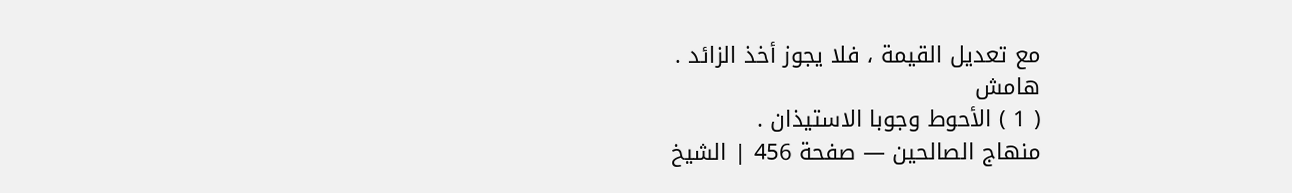مع تعديل القيمة ، فلا يجوز أخذ الزائد .
هامش
( 1 ) الأحوط وجوبا الاستيذان .
منهاج الصالحين — صفحة 456 | الشيخ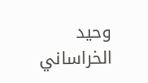وحيد الخراساني